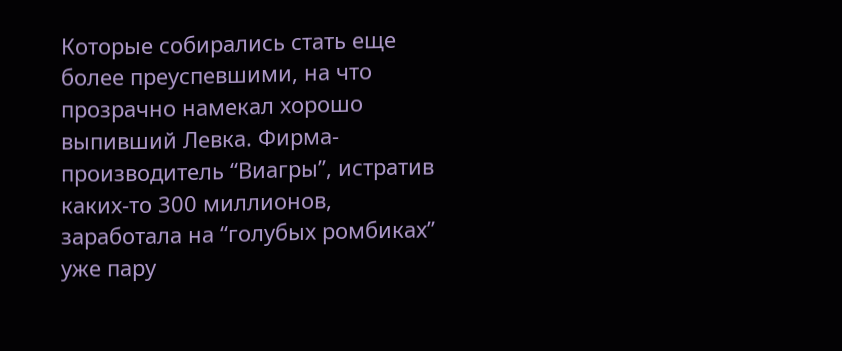Которые собирались стать еще более преуспевшими, на что прозрачно намекал хорошо выпивший Левка. Фирма-производитель “Виагры”, истратив каких-то 300 миллионов, заработала на “голубых ромбиках” уже пару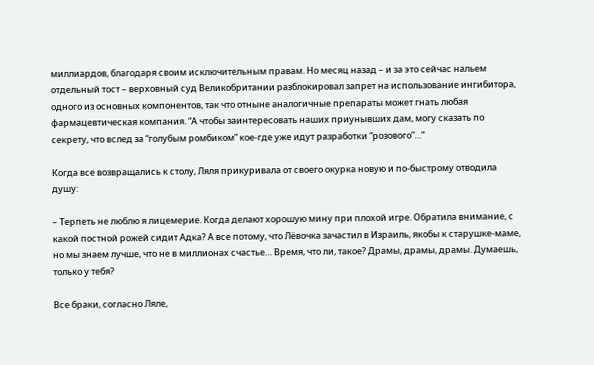миллиардов, благодаря своим исключительным правам. Но месяц назад – и за это сейчас нальем отдельный тост – верховный суд Великобритании разблокировал запрет на использование ингибитора, одного из основных компонентов, так что отныне аналогичные препараты может гнать любая фармацевтическая компания. “А чтобы заинтересовать наших приунывших дам, могу сказать по секрету, что вслед за “голубым ромбиком” кое-где уже идут разработки “розового”…”

Когда все возвращались к столу, Ляля прикуривала от своего окурка новую и по-быстрому отводила душу:

– Терпеть не люблю я лицемерие. Когда делают хорошую мину при плохой игре. Обратила внимание, с какой постной рожей сидит Адка? А все потому, что Лёвочка зачастил в Израиль, якобы к старушке-маме, но мы знаем лучше, что не в миллионах счастье… Время, что ли, такое? Драмы, драмы, драмы. Думаешь, только у тебя?

Все браки, согласно Ляле,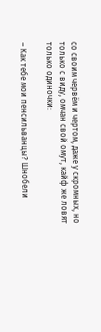со своим червём и чертом, даже у скромных, но только с виду, омчан свой омут, кайф же ловят только одиночки:

– Как тебе мои пенсильванцы? Шнобели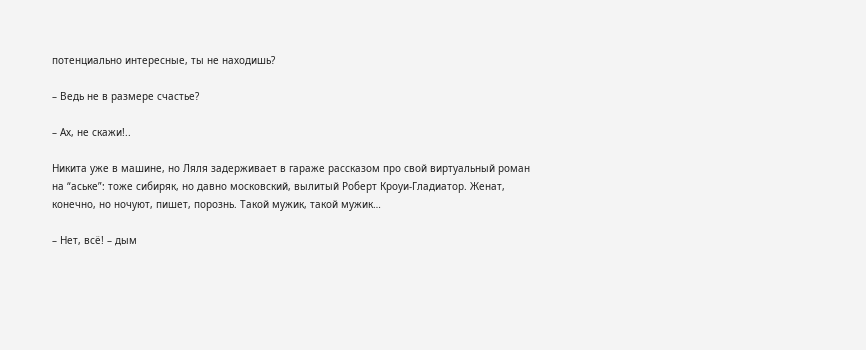потенциально интересные, ты не находишь?

– Ведь не в размере счастье?

– Ах, не скажи!..

Никита уже в машине, но Ляля задерживает в гараже рассказом про свой виртуальный роман на “аське”: тоже сибиряк, но давно московский, вылитый Роберт Кроуи-Гладиатор. Женат, конечно, но ночуют, пишет, порознь. Такой мужик, такой мужик…

– Нет, всё! – дым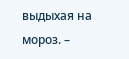выдыхая на мороз. –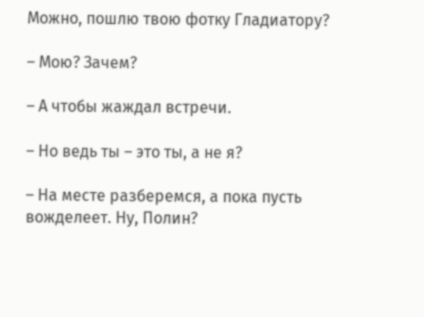Можно, пошлю твою фотку Гладиатору?

– Мою? Зачем?

– А чтобы жаждал встречи.

– Но ведь ты – это ты, а не я?

– На месте разберемся, а пока пусть вожделеет. Ну, Полин?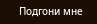Подгони мне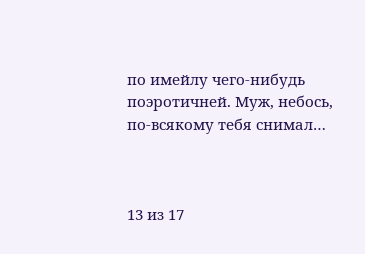по имейлу чего-нибудь поэротичней. Муж, небось, по-всякому тебя снимал…



13 из 17